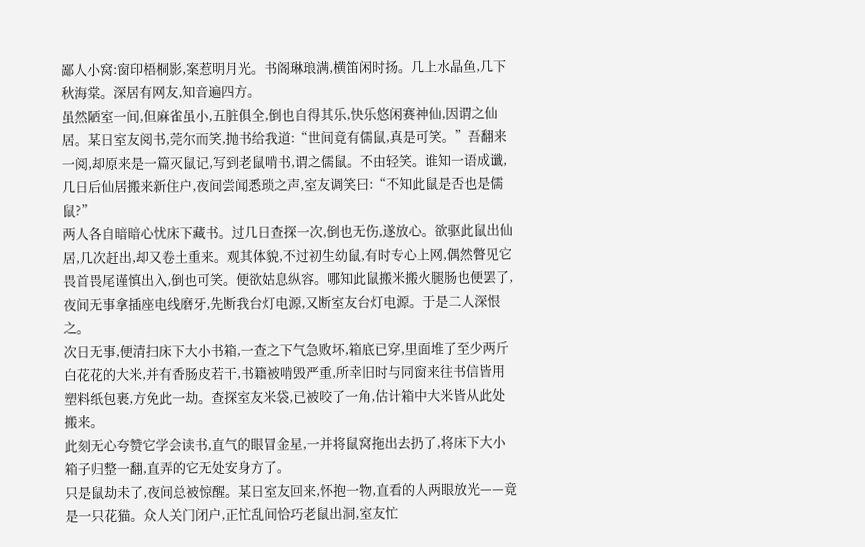鄙人小窝:窗印梧桐影,案惹明月光。书阁琳琅满,横笛闲时扬。几上水晶鱼,几下秋海棠。深居有网友,知音遍四方。
虽然陋室一间,但麻雀虽小,五脏俱全,倒也自得其乐,快乐悠闲赛神仙,因谓之仙居。某日室友阅书,莞尔而笑,抛书给我道:“世间竟有儒鼠,真是可笑。”吾翻来一阅,却原来是一篇灭鼠记,写到老鼠啃书,谓之儒鼠。不由轻笑。谁知一语成谶,几日后仙居搬来新住户,夜间尝闻悉琐之声,室友调笑曰:“不知此鼠是否也是儒鼠?”
两人各自暗暗心忧床下藏书。过几日查探一次,倒也无伤,遂放心。欲驱此鼠出仙居,几次赶出,却又卷土重来。观其体貌,不过初生幼鼠,有时专心上网,偶然瞥见它畏首畏尾谨慎出入,倒也可笑。便欲姑息纵容。哪知此鼠搬米搬火腿肠也便罢了,夜间无事拿插座电线磨牙,先断我台灯电源,又断室友台灯电源。于是二人深恨之。
次日无事,便清扫床下大小书箱,一查之下气急败坏,箱底已穿,里面堆了至少两斤白花花的大米,并有香肠皮若干,书籍被啃毁严重,所幸旧时与同窗来往书信皆用塑料纸包裹,方免此一劫。查探室友米袋,已被咬了一角,估计箱中大米皆从此处搬来。
此刻无心夸赞它学会读书,直气的眼冒金星,一并将鼠窝拖出去扔了,将床下大小箱子归整一翻,直弄的它无处安身方了。
只是鼠劫未了,夜间总被惊醒。某日室友回来,怀抱一物,直看的人两眼放光——竟是一只花猫。众人关门闭户,正忙乱间恰巧老鼠出洞,室友忙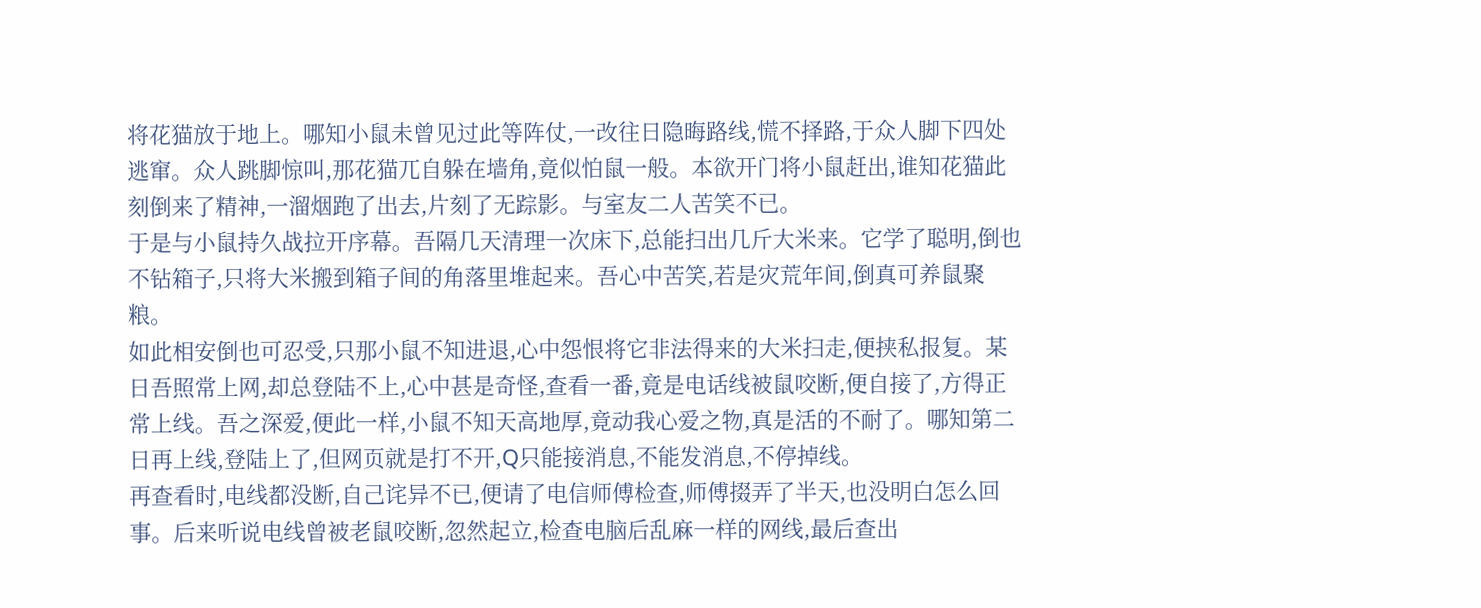将花猫放于地上。哪知小鼠未曾见过此等阵仗,一改往日隐晦路线,慌不择路,于众人脚下四处逃窜。众人跳脚惊叫,那花猫兀自躲在墙角,竟似怕鼠一般。本欲开门将小鼠赶出,谁知花猫此刻倒来了精神,一溜烟跑了出去,片刻了无踪影。与室友二人苦笑不已。
于是与小鼠持久战拉开序幕。吾隔几天清理一次床下,总能扫出几斤大米来。它学了聪明,倒也不钻箱子,只将大米搬到箱子间的角落里堆起来。吾心中苦笑,若是灾荒年间,倒真可养鼠聚粮。
如此相安倒也可忍受,只那小鼠不知进退,心中怨恨将它非法得来的大米扫走,便挟私报复。某日吾照常上网,却总登陆不上,心中甚是奇怪,查看一番,竟是电话线被鼠咬断,便自接了,方得正常上线。吾之深爱,便此一样,小鼠不知天高地厚,竟动我心爱之物,真是活的不耐了。哪知第二日再上线,登陆上了,但网页就是打不开,Q只能接消息,不能发消息,不停掉线。
再查看时,电线都没断,自己诧异不已,便请了电信师傅检查,师傅掇弄了半天,也没明白怎么回事。后来听说电线曾被老鼠咬断,忽然起立,检查电脑后乱麻一样的网线,最后查出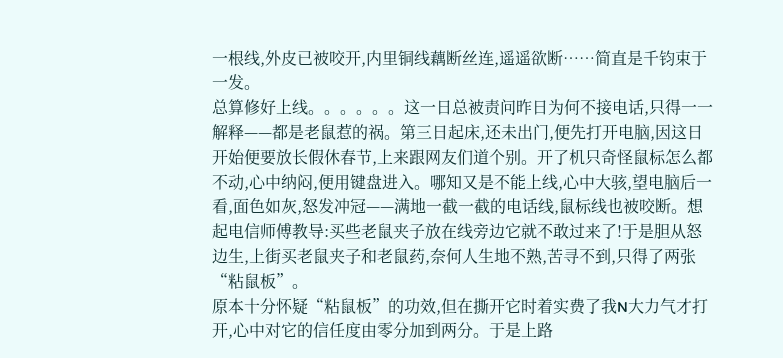一根线,外皮已被咬开,内里铜线藕断丝连,遥遥欲断……简直是千钧束于一发。
总算修好上线。。。。。。这一日总被责问昨日为何不接电话,只得一一解释——都是老鼠惹的祸。第三日起床,还未出门,便先打开电脑,因这日开始便要放长假休春节,上来跟网友们道个别。开了机只奇怪鼠标怎么都不动,心中纳闷,便用键盘进入。哪知又是不能上线,心中大骇,望电脑后一看,面色如灰,怒发冲冠——满地一截一截的电话线,鼠标线也被咬断。想起电信师傅教导:买些老鼠夹子放在线旁边它就不敢过来了!于是胆从怒边生,上街买老鼠夹子和老鼠药,奈何人生地不熟,苦寻不到,只得了两张“粘鼠板”。
原本十分怀疑“粘鼠板”的功效,但在撕开它时着实费了我N大力气才打开,心中对它的信任度由零分加到两分。于是上路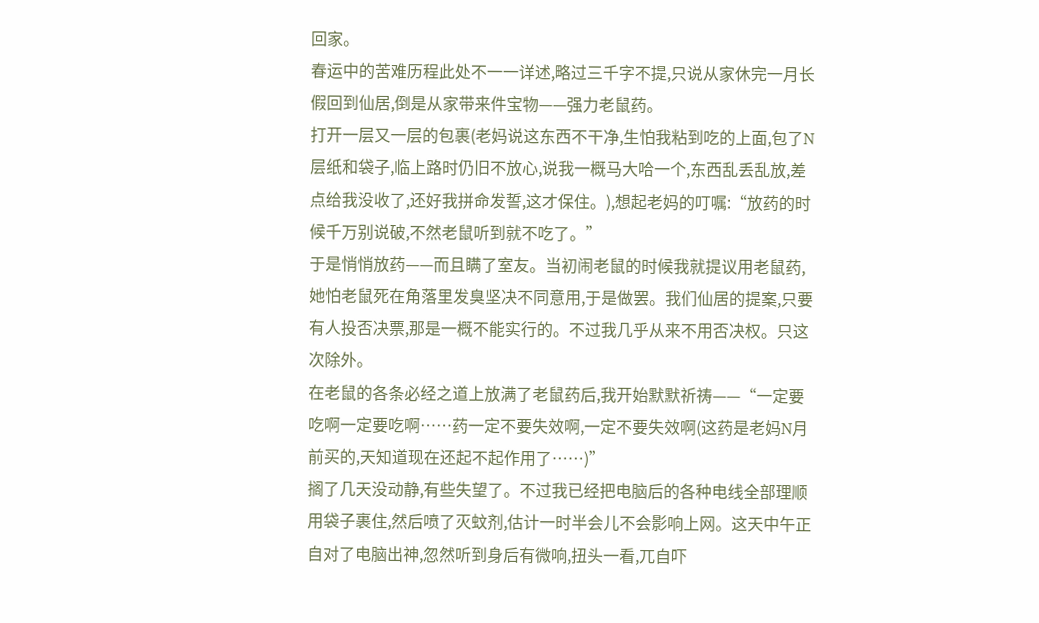回家。
春运中的苦难历程此处不一一详述,略过三千字不提,只说从家休完一月长假回到仙居,倒是从家带来件宝物——强力老鼠药。
打开一层又一层的包裹(老妈说这东西不干净,生怕我粘到吃的上面,包了N层纸和袋子,临上路时仍旧不放心,说我一概马大哈一个,东西乱丢乱放,差点给我没收了,还好我拼命发誓,这才保住。),想起老妈的叮嘱:“放药的时候千万别说破,不然老鼠听到就不吃了。”
于是悄悄放药——而且瞒了室友。当初闹老鼠的时候我就提议用老鼠药,她怕老鼠死在角落里发臭坚决不同意用,于是做罢。我们仙居的提案,只要有人投否决票,那是一概不能实行的。不过我几乎从来不用否决权。只这次除外。
在老鼠的各条必经之道上放满了老鼠药后,我开始默默祈祷——“一定要吃啊一定要吃啊……药一定不要失效啊,一定不要失效啊(这药是老妈N月前买的,天知道现在还起不起作用了……)”
搁了几天没动静,有些失望了。不过我已经把电脑后的各种电线全部理顺用袋子裹住,然后喷了灭蚊剂,估计一时半会儿不会影响上网。这天中午正自对了电脑出神,忽然听到身后有微响,扭头一看,兀自吓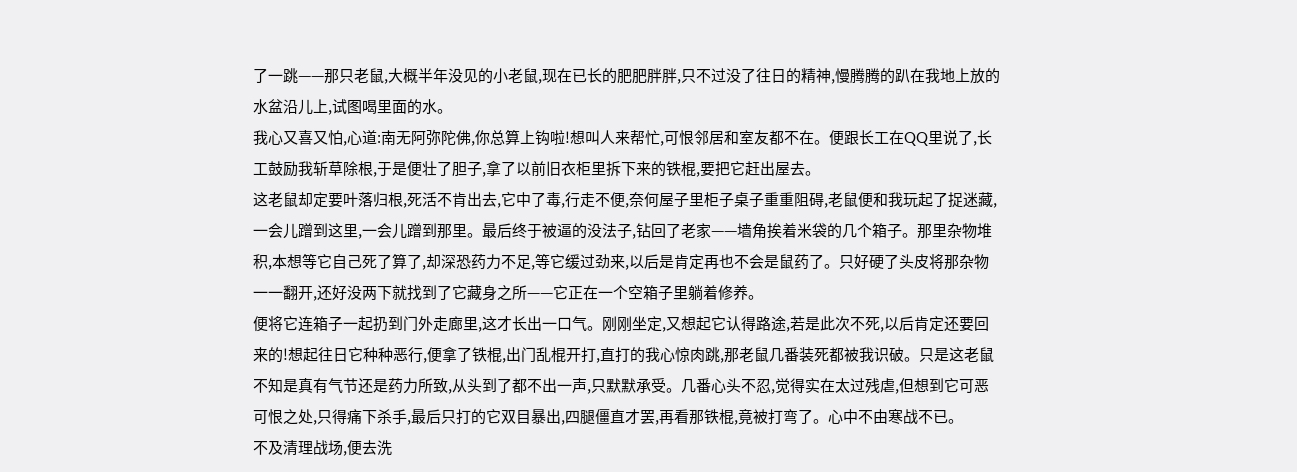了一跳——那只老鼠,大概半年没见的小老鼠,现在已长的肥肥胖胖,只不过没了往日的精神,慢腾腾的趴在我地上放的水盆沿儿上,试图喝里面的水。
我心又喜又怕,心道:南无阿弥陀佛,你总算上钩啦!想叫人来帮忙,可恨邻居和室友都不在。便跟长工在QQ里说了,长工鼓励我斩草除根,于是便壮了胆子,拿了以前旧衣柜里拆下来的铁棍,要把它赶出屋去。
这老鼠却定要叶落归根,死活不肯出去,它中了毒,行走不便,奈何屋子里柜子桌子重重阻碍,老鼠便和我玩起了捉迷藏,一会儿蹭到这里,一会儿蹭到那里。最后终于被逼的没法子,钻回了老家——墙角挨着米袋的几个箱子。那里杂物堆积,本想等它自己死了算了,却深恐药力不足,等它缓过劲来,以后是肯定再也不会是鼠药了。只好硬了头皮将那杂物一一翻开,还好没两下就找到了它藏身之所——它正在一个空箱子里躺着修养。
便将它连箱子一起扔到门外走廊里,这才长出一口气。刚刚坐定,又想起它认得路途,若是此次不死,以后肯定还要回来的!想起往日它种种恶行,便拿了铁棍,出门乱棍开打,直打的我心惊肉跳,那老鼠几番装死都被我识破。只是这老鼠不知是真有气节还是药力所致,从头到了都不出一声,只默默承受。几番心头不忍,觉得实在太过残虐,但想到它可恶可恨之处,只得痛下杀手,最后只打的它双目暴出,四腿僵直才罢,再看那铁棍,竟被打弯了。心中不由寒战不已。
不及清理战场,便去洗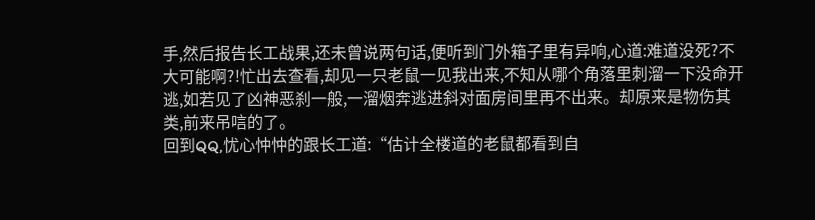手,然后报告长工战果,还未曾说两句话,便听到门外箱子里有异响,心道:难道没死?不大可能啊?!忙出去查看,却见一只老鼠一见我出来,不知从哪个角落里刺溜一下没命开逃,如若见了凶神恶刹一般,一溜烟奔逃进斜对面房间里再不出来。却原来是物伤其类,前来吊唁的了。
回到QQ,忧心忡忡的跟长工道:“估计全楼道的老鼠都看到自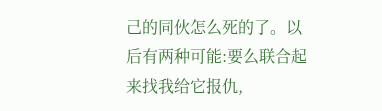己的同伙怎么死的了。以后有两种可能:要么联合起来找我给它报仇,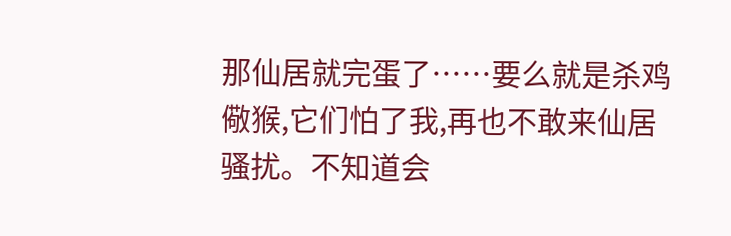那仙居就完蛋了……要么就是杀鸡儆猴,它们怕了我,再也不敢来仙居骚扰。不知道会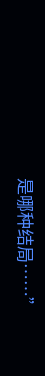是哪种结局……”